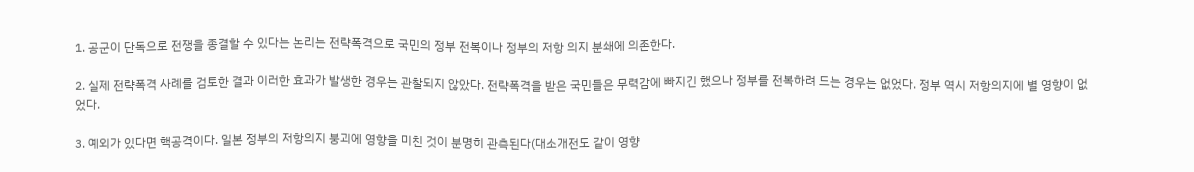1. 공군이 단독으로 전쟁을 종결할 수 있다는 논리는 전략폭격으로 국민의 정부 전복이나 정부의 저항 의지 분쇄에 의존한다.

2. 실제 전략폭격 사례를 검토한 결과 이러한 효과가 발생한 경우는 관찰되지 않았다. 전략폭격을 받은 국민들은 무력감에 빠지긴 했으나 정부를 전복하려 드는 경우는 없었다. 정부 역시 저항의지에 별 영향이 없었다.

3. 예외가 있다면 핵공격이다. 일본 정부의 저항의지 붕괴에 영향을 미친 것이 분명히 관측된다(대소개전도 같이 영향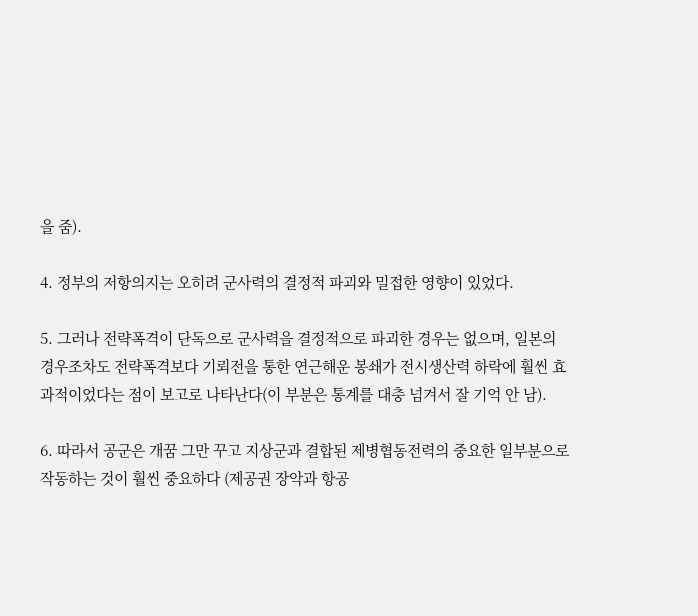을 줌).

4. 정부의 저항의지는 오히려 군사력의 결정적 파괴와 밀접한 영향이 있었다.

5. 그러나 전략폭격이 단독으로 군사력을 결정적으로 파괴한 경우는 없으며, 일본의 경우조차도 전략폭격보다 기뢰전을 통한 연근해운 봉쇄가 전시생산력 하락에 훨씬 효과적이었다는 점이 보고로 나타난다(이 부분은 통계를 대충 넘겨서 잘 기억 안 남).

6. 따라서 공군은 개꿈 그만 꾸고 지상군과 결합된 제병협동전력의 중요한 일부분으로 작동하는 것이 훨씬 중요하다 (제공권 장악과 항공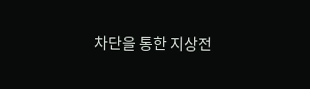차단을 통한 지상전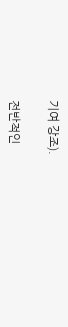기여 강조).

전반적인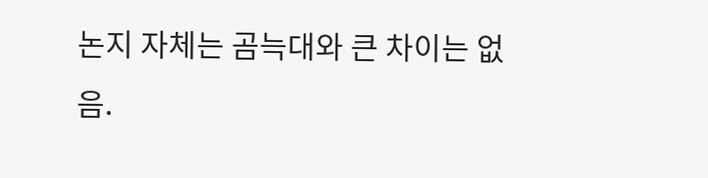논지 자체는 곰늑대와 큰 차이는 없음.